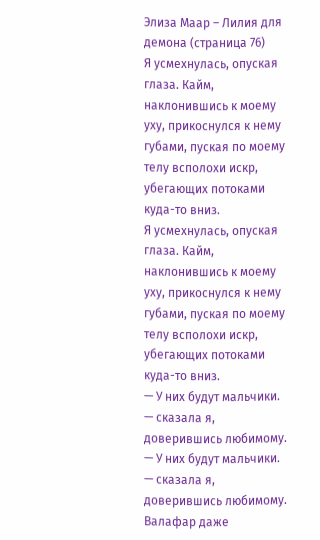Элиза Маар – Лилия для демона (страница 76)
Я усмехнулась, опуская глаза. Кайм, наклонившись к моему уху, прикоснулся к нему губами, пуская по моему телу всполохи искр, убегающих потоками куда-то вниз.
Я усмехнулась, опуская глаза. Кайм, наклонившись к моему уху, прикоснулся к нему губами, пуская по моему телу всполохи искр, убегающих потоками куда-то вниз.
— У них будут мальчики. — сказала я, доверившись любимому.
— У них будут мальчики. — сказала я, доверившись любимому.
Валафар даже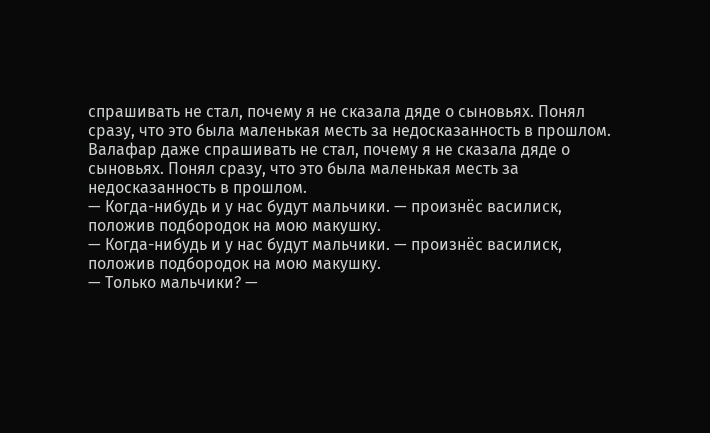спрашивать не стал, почему я не сказала дяде о сыновьях. Понял сразу, что это была маленькая месть за недосказанность в прошлом.
Валафар даже спрашивать не стал, почему я не сказала дяде о сыновьях. Понял сразу, что это была маленькая месть за недосказанность в прошлом.
— Когда-нибудь и у нас будут мальчики. — произнёс василиск, положив подбородок на мою макушку.
— Когда-нибудь и у нас будут мальчики. — произнёс василиск, положив подбородок на мою макушку.
— Только мальчики? —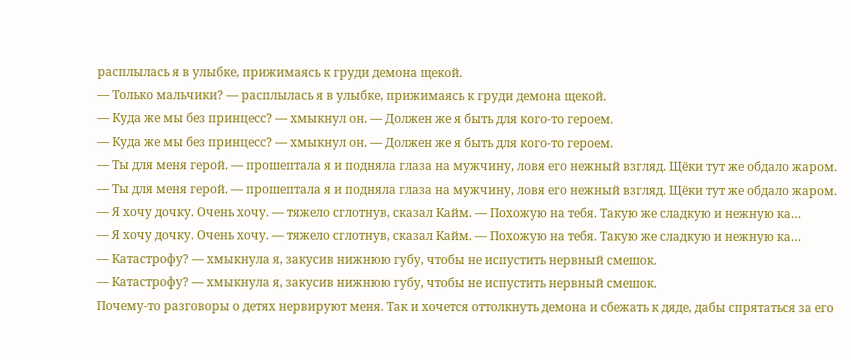расплылась я в улыбке, прижимаясь к груди демона щекой.
— Только мальчики? — расплылась я в улыбке, прижимаясь к груди демона щекой.
— Куда же мы без принцесс? — хмыкнул он. — Должен же я быть для кого-то героем.
— Куда же мы без принцесс? — хмыкнул он. — Должен же я быть для кого-то героем.
— Ты для меня герой. — прошептала я и подняла глаза на мужчину, ловя его нежный взгляд. Щёки тут же обдало жаром.
— Ты для меня герой. — прошептала я и подняла глаза на мужчину, ловя его нежный взгляд. Щёки тут же обдало жаром.
— Я хочу дочку. Очень хочу. — тяжело сглотнув, сказал Кайм. — Похожую на тебя. Такую же сладкую и нежную ка…
— Я хочу дочку. Очень хочу. — тяжело сглотнув, сказал Кайм. — Похожую на тебя. Такую же сладкую и нежную ка…
— Катастрофу? — хмыкнула я, закусив нижнюю губу, чтобы не испустить нервный смешок.
— Катастрофу? — хмыкнула я, закусив нижнюю губу, чтобы не испустить нервный смешок.
Почему-то разговоры о детях нервируют меня. Так и хочется оттолкнуть демона и сбежать к дяде, дабы спрятаться за его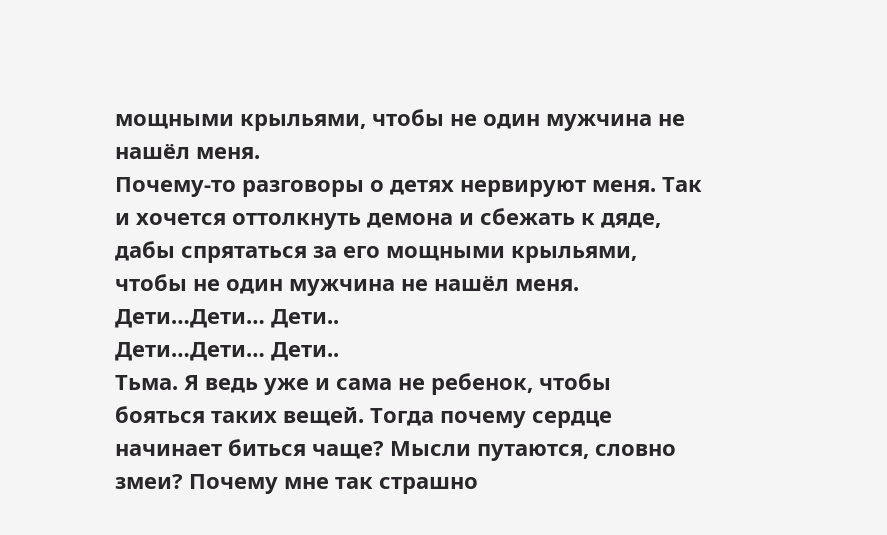мощными крыльями, чтобы не один мужчина не нашёл меня.
Почему-то разговоры о детях нервируют меня. Так и хочется оттолкнуть демона и сбежать к дяде, дабы спрятаться за его мощными крыльями, чтобы не один мужчина не нашёл меня.
Дети…Дети… Дети..
Дети…Дети… Дети..
Тьма. Я ведь уже и сама не ребенок, чтобы бояться таких вещей. Тогда почему сердце начинает биться чаще? Мысли путаются, словно змеи? Почему мне так страшно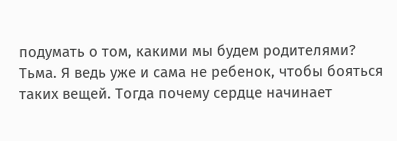подумать о том, какими мы будем родителями?
Тьма. Я ведь уже и сама не ребенок, чтобы бояться таких вещей. Тогда почему сердце начинает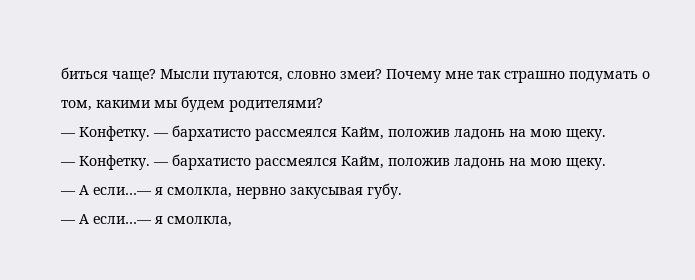биться чаще? Мысли путаются, словно змеи? Почему мне так страшно подумать о том, какими мы будем родителями?
— Конфетку. — бархатисто рассмеялся Кайм, положив ладонь на мою щеку.
— Конфетку. — бархатисто рассмеялся Кайм, положив ладонь на мою щеку.
— А если…— я смолкла, нервно закусывая губу.
— А если…— я смолкла,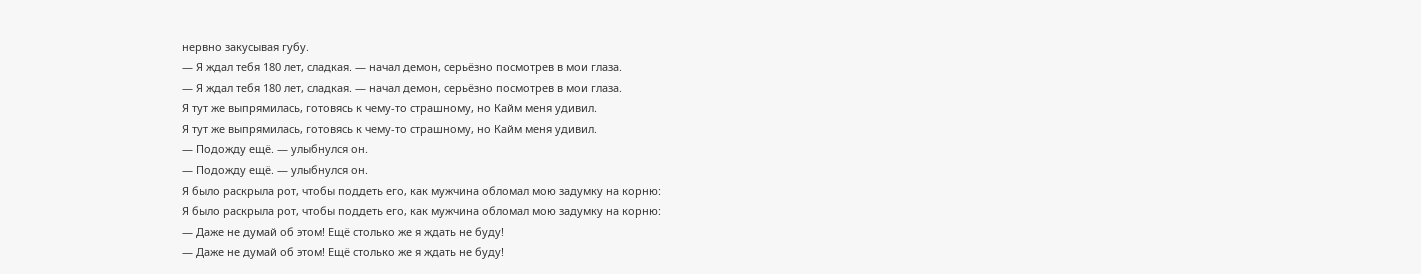нервно закусывая губу.
— Я ждал тебя 180 лет, сладкая. — начал демон, серьёзно посмотрев в мои глаза.
— Я ждал тебя 180 лет, сладкая. — начал демон, серьёзно посмотрев в мои глаза.
Я тут же выпрямилась, готовясь к чему-то страшному, но Кайм меня удивил.
Я тут же выпрямилась, готовясь к чему-то страшному, но Кайм меня удивил.
— Подожду ещё. — улыбнулся он.
— Подожду ещё. — улыбнулся он.
Я было раскрыла рот, чтобы поддеть его, как мужчина обломал мою задумку на корню:
Я было раскрыла рот, чтобы поддеть его, как мужчина обломал мою задумку на корню:
— Даже не думай об этом! Ещё столько же я ждать не буду!
— Даже не думай об этом! Ещё столько же я ждать не буду!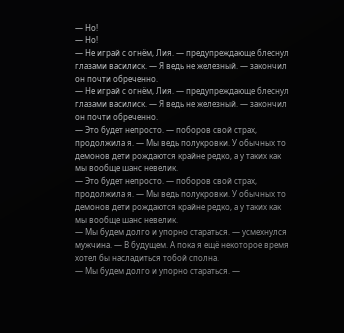— Но!
— Но!
— Не играй с огнём, Лия. — предупреждающе блеснул глазами василиск. — Я ведь не железный. — закончил он почти обреченно.
— Не играй с огнём, Лия. — предупреждающе блеснул глазами василиск. — Я ведь не железный. — закончил он почти обреченно.
— Это будет непросто. — поборов свой страх, продолжила я. — Мы ведь полукровки. У обычных то демонов дети рождаются крайне редко, а у таких как мы вообще шанс невелик.
— Это будет непросто. — поборов свой страх, продолжила я. — Мы ведь полукровки. У обычных то демонов дети рождаются крайне редко, а у таких как мы вообще шанс невелик.
— Мы будем долго и упорно стараться. — усмехнулся мужчина. — В будущем. А пока я ещё некоторое время хотел бы насладиться тобой сполна.
— Мы будем долго и упорно стараться. —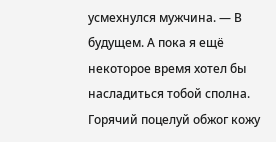усмехнулся мужчина. — В будущем. А пока я ещё некоторое время хотел бы насладиться тобой сполна.
Горячий поцелуй обжог кожу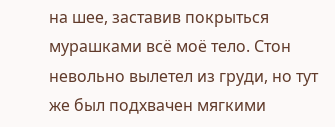на шее, заставив покрыться мурашками всё моё тело. Стон невольно вылетел из груди, но тут же был подхвачен мягкими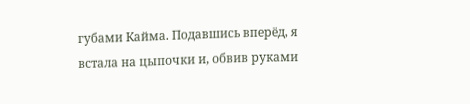губами Кайма. Подавшись вперёд, я встала на цыпочки и, обвив руками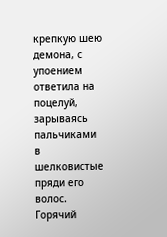крепкую шею демона, с упоением ответила на поцелуй, зарываясь пальчиками в шелковистые пряди его волос.
Горячий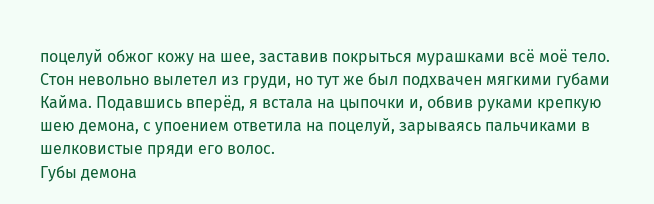поцелуй обжог кожу на шее, заставив покрыться мурашками всё моё тело. Стон невольно вылетел из груди, но тут же был подхвачен мягкими губами Кайма. Подавшись вперёд, я встала на цыпочки и, обвив руками крепкую шею демона, с упоением ответила на поцелуй, зарываясь пальчиками в шелковистые пряди его волос.
Губы демона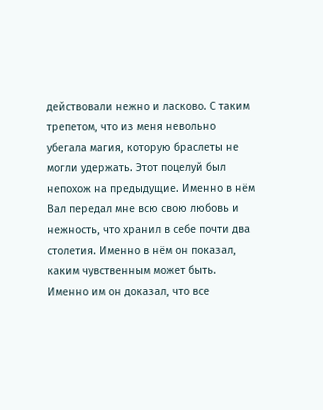действовали нежно и ласково. С таким трепетом, что из меня невольно убегала магия, которую браслеты не могли удержать. Этот поцелуй был непохож на предыдущие. Именно в нём Вал передал мне всю свою любовь и нежность, что хранил в себе почти два столетия. Именно в нём он показал, каким чувственным может быть. Именно им он доказал, что все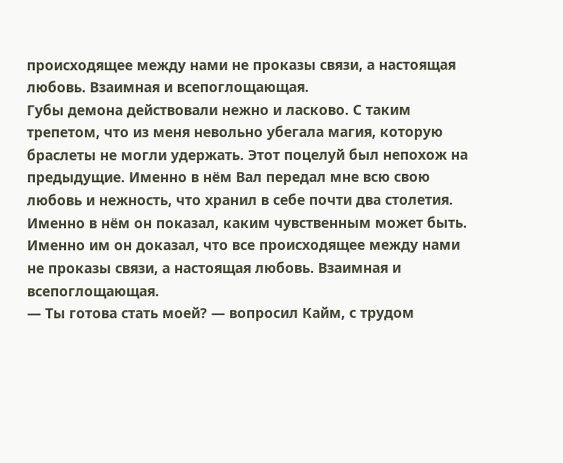происходящее между нами не проказы связи, а настоящая любовь. Взаимная и всепоглощающая.
Губы демона действовали нежно и ласково. С таким трепетом, что из меня невольно убегала магия, которую браслеты не могли удержать. Этот поцелуй был непохож на предыдущие. Именно в нём Вал передал мне всю свою любовь и нежность, что хранил в себе почти два столетия. Именно в нём он показал, каким чувственным может быть. Именно им он доказал, что все происходящее между нами не проказы связи, а настоящая любовь. Взаимная и всепоглощающая.
— Ты готова стать моей? — вопросил Кайм, с трудом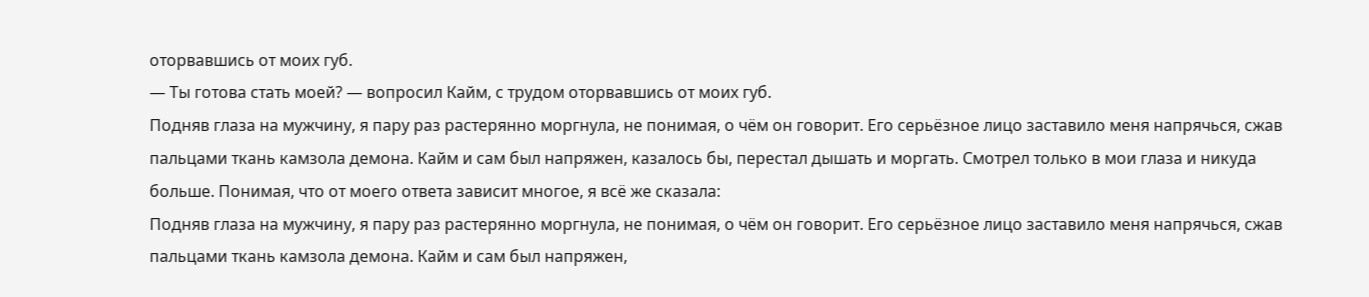оторвавшись от моих губ.
— Ты готова стать моей? — вопросил Кайм, с трудом оторвавшись от моих губ.
Подняв глаза на мужчину, я пару раз растерянно моргнула, не понимая, о чём он говорит. Его серьёзное лицо заставило меня напрячься, сжав пальцами ткань камзола демона. Кайм и сам был напряжен, казалось бы, перестал дышать и моргать. Смотрел только в мои глаза и никуда больше. Понимая, что от моего ответа зависит многое, я всё же сказала:
Подняв глаза на мужчину, я пару раз растерянно моргнула, не понимая, о чём он говорит. Его серьёзное лицо заставило меня напрячься, сжав пальцами ткань камзола демона. Кайм и сам был напряжен,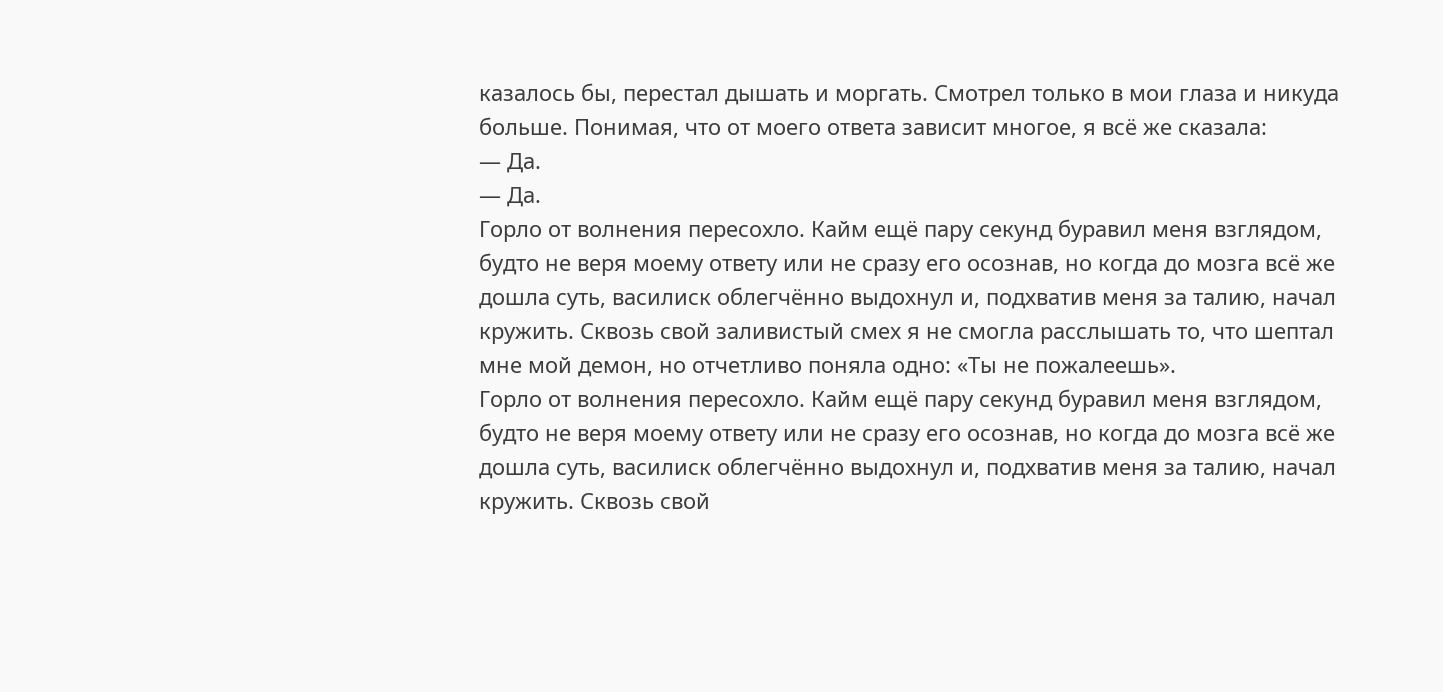казалось бы, перестал дышать и моргать. Смотрел только в мои глаза и никуда больше. Понимая, что от моего ответа зависит многое, я всё же сказала:
— Да.
— Да.
Горло от волнения пересохло. Кайм ещё пару секунд буравил меня взглядом, будто не веря моему ответу или не сразу его осознав, но когда до мозга всё же дошла суть, василиск облегчённо выдохнул и, подхватив меня за талию, начал кружить. Сквозь свой заливистый смех я не смогла расслышать то, что шептал мне мой демон, но отчетливо поняла одно: «Ты не пожалеешь».
Горло от волнения пересохло. Кайм ещё пару секунд буравил меня взглядом, будто не веря моему ответу или не сразу его осознав, но когда до мозга всё же дошла суть, василиск облегчённо выдохнул и, подхватив меня за талию, начал кружить. Сквозь свой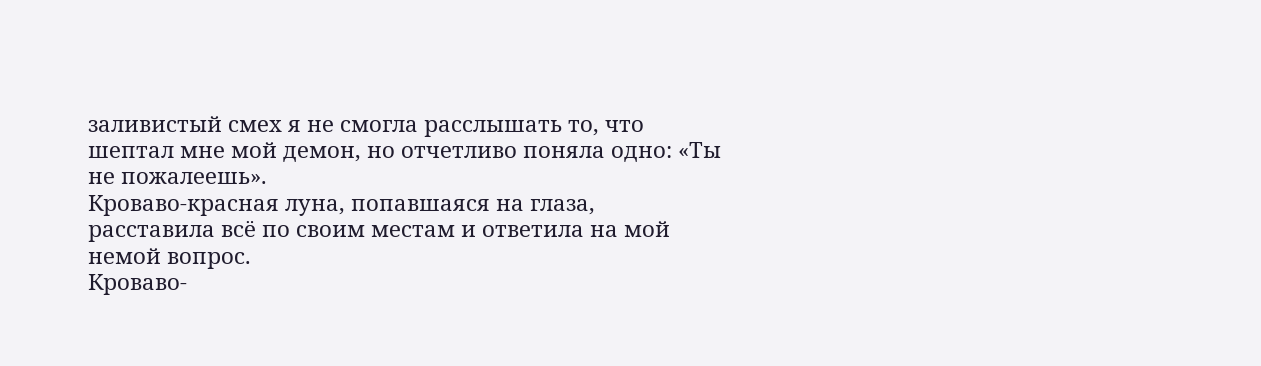заливистый смех я не смогла расслышать то, что шептал мне мой демон, но отчетливо поняла одно: «Ты не пожалеешь».
Кроваво-красная луна, попавшаяся на глаза, расставила всё по своим местам и ответила на мой немой вопрос.
Кроваво-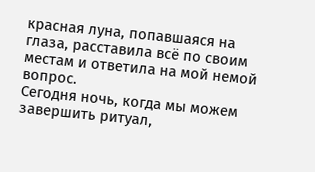красная луна, попавшаяся на глаза, расставила всё по своим местам и ответила на мой немой вопрос.
Сегодня ночь, когда мы можем завершить ритуал,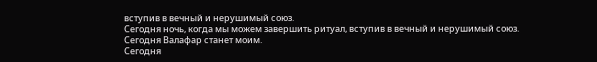вступив в вечный и нерушимый союз.
Сегодня ночь, когда мы можем завершить ритуал, вступив в вечный и нерушимый союз.
Сегодня Валафар станет моим.
Сегодня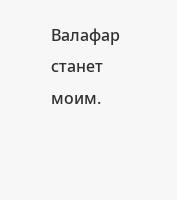Валафар станет моим.